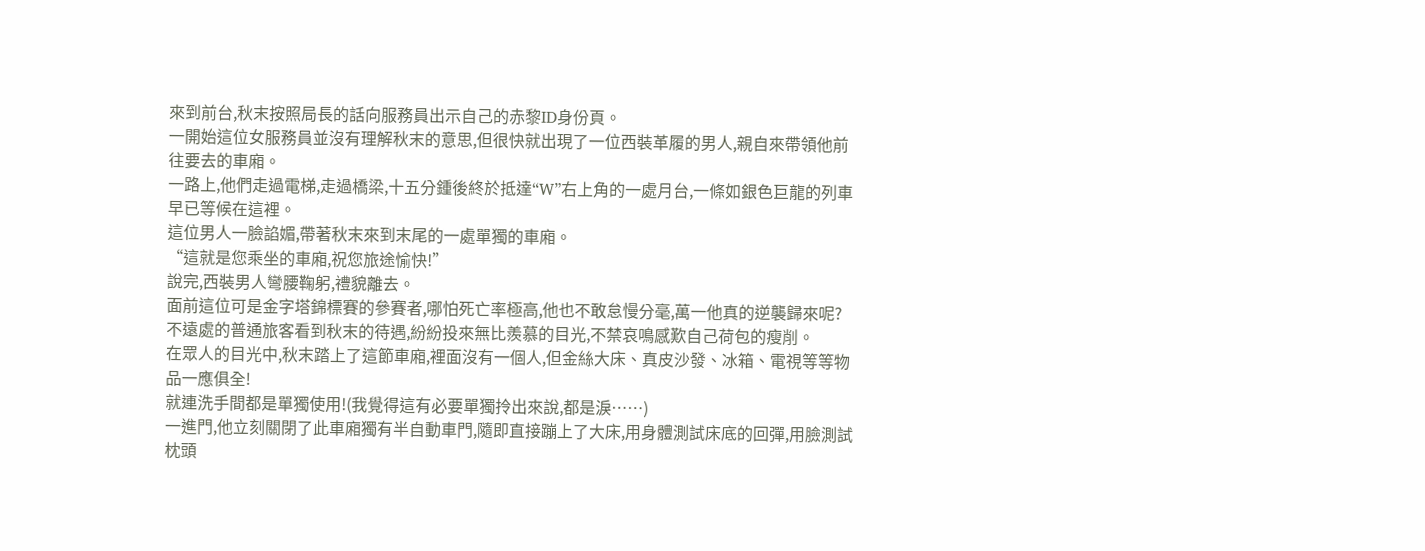來到前台,秋末按照局長的話向服務員出示自己的赤黎ID身份頁。
一開始這位女服務員並沒有理解秋末的意思,但很快就出現了一位西裝革履的男人,親自來帶領他前往要去的車廂。
一路上,他們走過電梯,走過橋梁,十五分鍾後終於抵達“W”右上角的一處月台,一條如銀色巨龍的列車早已等候在這裡。
這位男人一臉諂媚,帶著秋末來到末尾的一處單獨的車廂。
“這就是您乘坐的車廂,祝您旅途愉快!”
說完,西裝男人彎腰鞠躬,禮貌離去。
面前這位可是金字塔錦標賽的參賽者,哪怕死亡率極高,他也不敢怠慢分毫,萬一他真的逆襲歸來呢?
不遠處的普通旅客看到秋末的待遇,紛紛投來無比羨慕的目光,不禁哀鳴感歎自己荷包的瘦削。
在眾人的目光中,秋末踏上了這節車廂,裡面沒有一個人,但金絲大床、真皮沙發、冰箱、電視等等物品一應俱全!
就連洗手間都是單獨使用!(我覺得這有必要單獨拎出來說,都是淚……)
一進門,他立刻關閉了此車廂獨有半自動車門,隨即直接蹦上了大床,用身體測試床底的回彈,用臉測試枕頭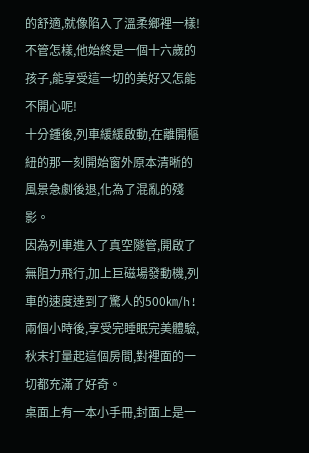的舒適,就像陷入了溫柔鄉裡一樣!
不管怎樣,他始終是一個十六歲的孩子,能享受這一切的美好又怎能不開心呢!
十分鍾後,列車緩緩啟動,在離開樞紐的那一刻開始窗外原本清晰的風景急劇後退,化為了混亂的殘影。
因為列車進入了真空隧管,開啟了無阻力飛行,加上巨磁場發動機,列車的速度達到了驚人的500㎞/h!
兩個小時後,享受完睡眠完美體驗,秋末打量起這個房間,對裡面的一切都充滿了好奇。
桌面上有一本小手冊,封面上是一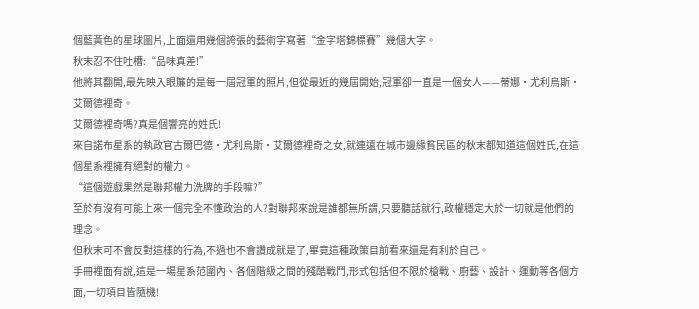個藍黃色的星球圖片,上面還用幾個誇張的藝術字寫著“金字塔錦標賽”幾個大字。
秋末忍不住吐槽:“品味真差!”
他將其翻開,最先映入眼簾的是每一屆冠軍的照片,但從最近的幾屆開始,冠軍卻一直是一個女人——蒂娜·尤利烏斯·艾爾德裡奇。
艾爾德裡奇嗎?真是個響亮的姓氏!
來自諾布星系的執政官古爾巴德·尤利烏斯·艾爾德裡奇之女,就連遠在城市邊緣貧民區的秋末都知道這個姓氏,在這個星系裡擁有絕對的權力。
“這個遊戲果然是聯邦權力洗牌的手段嘛?”
至於有沒有可能上來一個完全不懂政治的人?對聯邦來說是誰都無所謂,只要聽話就行,政權穩定大於一切就是他們的理念。
但秋末可不會反對這樣的行為,不過也不會讚成就是了,畢竟這種政策目前看來還是有利於自己。
手冊裡面有說,這是一場星系范圍內、各個階級之間的殘酷戰鬥,形式包括但不限於槍戰、廚藝、設計、運動等各個方面,一切項目皆隨機!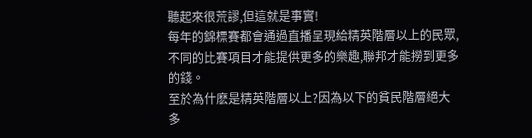聽起來很荒謬,但這就是事實!
每年的錦標賽都會通過直播呈現給精英階層以上的民眾,不同的比賽項目才能提供更多的樂趣,聯邦才能撈到更多的錢。
至於為什麽是精英階層以上?因為以下的貧民階層絕大多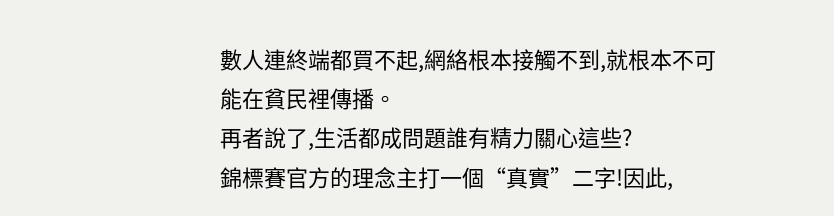數人連終端都買不起,網絡根本接觸不到,就根本不可能在貧民裡傳播。
再者說了,生活都成問題誰有精力關心這些?
錦標賽官方的理念主打一個“真實”二字!因此,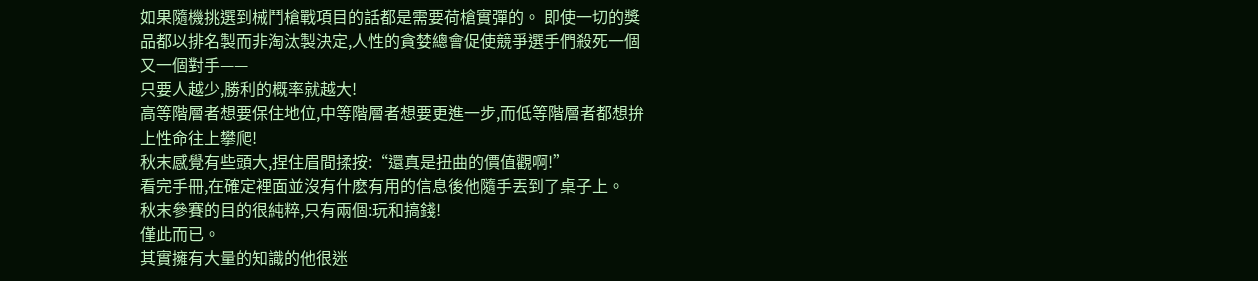如果隨機挑選到械鬥槍戰項目的話都是需要荷槍實彈的。 即使一切的獎品都以排名製而非淘汰製決定,人性的貪婪總會促使競爭選手們殺死一個又一個對手——
只要人越少,勝利的概率就越大!
高等階層者想要保住地位,中等階層者想要更進一步,而低等階層者都想拚上性命往上攀爬!
秋末感覺有些頭大,捏住眉間揉按:“還真是扭曲的價值觀啊!”
看完手冊,在確定裡面並沒有什麽有用的信息後他隨手丟到了桌子上。
秋末參賽的目的很純粹,只有兩個:玩和搞錢!
僅此而已。
其實擁有大量的知識的他很迷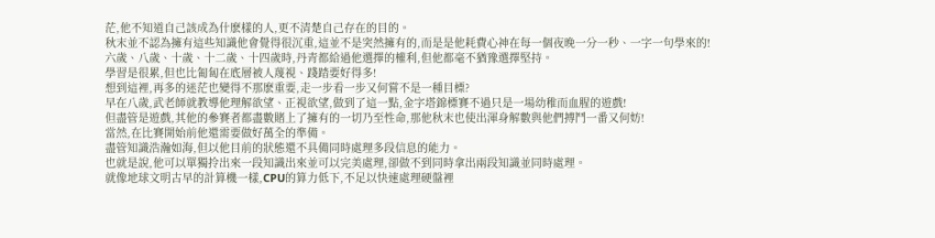茫,他不知道自己該成為什麽樣的人,更不清楚自己存在的目的。
秋末並不認為擁有這些知識他會覺得很沉重,這並不是突然擁有的,而是是他耗費心神在每一個夜晚一分一秒、一字一句學來的!
六歲、八歲、十歲、十二歲、十四歲時,丹青都給過他選擇的權利,但他都毫不猶豫選擇堅持。
學習是很累,但也比匍匐在底層被人蔑視、踐踏要好得多!
想到這裡,再多的迷茫也變得不那麽重要,走一步看一步又何嘗不是一種目標?
早在八歲,武老師就教導他理解欲望、正視欲望,做到了這一點,金字塔錦標賽不過只是一場幼稚而血腥的遊戲!
但盡管是遊戲,其他的參賽者都盡數賭上了擁有的一切乃至性命,那他秋末也使出渾身解數與他們搏鬥一番又何妨!
當然,在比賽開始前他還需要做好萬全的準備。
盡管知識浩瀚如海,但以他目前的狀態還不具備同時處理多段信息的能力。
也就是說,他可以單獨拎出來一段知識出來並可以完美處理,卻做不到同時拿出兩段知識並同時處理。
就像地球文明古早的計算機一樣,CPU的算力低下,不足以快速處理硬盤裡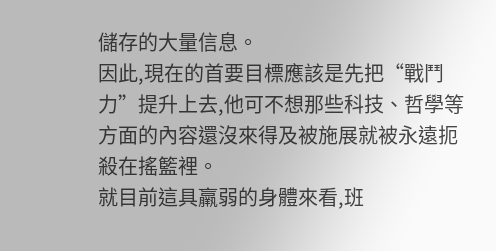儲存的大量信息。
因此,現在的首要目標應該是先把“戰鬥力”提升上去,他可不想那些科技、哲學等方面的內容還沒來得及被施展就被永遠扼殺在搖籃裡。
就目前這具羸弱的身體來看,班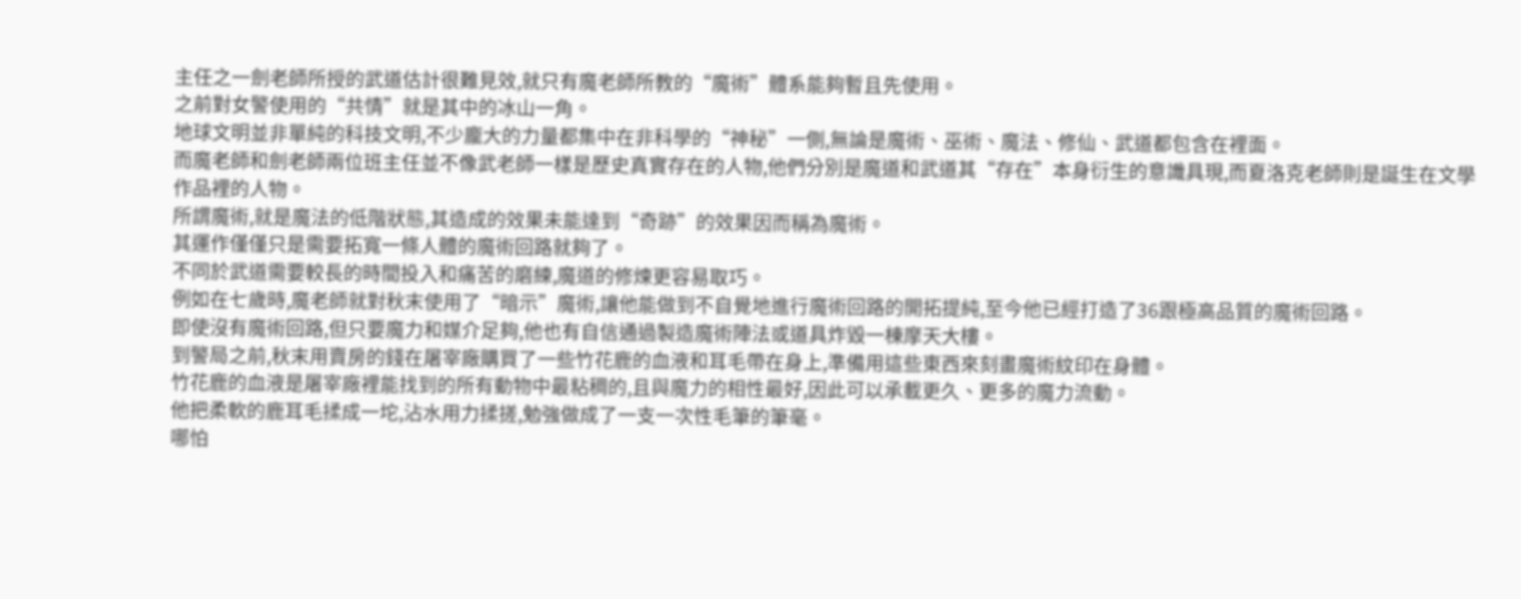主任之一劍老師所授的武道估計很難見效,就只有魔老師所教的“魔術”體系能夠暫且先使用。
之前對女警使用的“共情”就是其中的冰山一角。
地球文明並非單純的科技文明,不少龐大的力量都集中在非科學的“神秘”一側,無論是魔術、巫術、魔法、修仙、武道都包含在裡面。
而魔老師和劍老師兩位班主任並不像武老師一樣是歷史真實存在的人物,他們分別是魔道和武道其“存在”本身衍生的意識具現,而夏洛克老師則是誕生在文學作品裡的人物。
所謂魔術,就是魔法的低階狀態,其造成的效果未能達到“奇跡”的效果因而稱為魔術。
其運作僅僅只是需要拓寬一條人體的魔術回路就夠了。
不同於武道需要較長的時間投入和痛苦的磨練,魔道的修煉更容易取巧。
例如在七歲時,魔老師就對秋末使用了“暗示”魔術,讓他能做到不自覺地進行魔術回路的開拓提純,至今他已經打造了36跟極高品質的魔術回路。
即使沒有魔術回路,但只要魔力和媒介足夠,他也有自信通過製造魔術陣法或道具炸毀一棟摩天大樓。
到警局之前,秋末用賣房的錢在屠宰廠購買了一些竹花鹿的血液和耳毛帶在身上,準備用這些東西來刻畫魔術紋印在身體。
竹花鹿的血液是屠宰廠裡能找到的所有動物中最粘稠的,且與魔力的相性最好,因此可以承載更久、更多的魔力流動。
他把柔軟的鹿耳毛揉成一坨,沾水用力揉搓,勉強做成了一支一次性毛筆的筆毫。
哪怕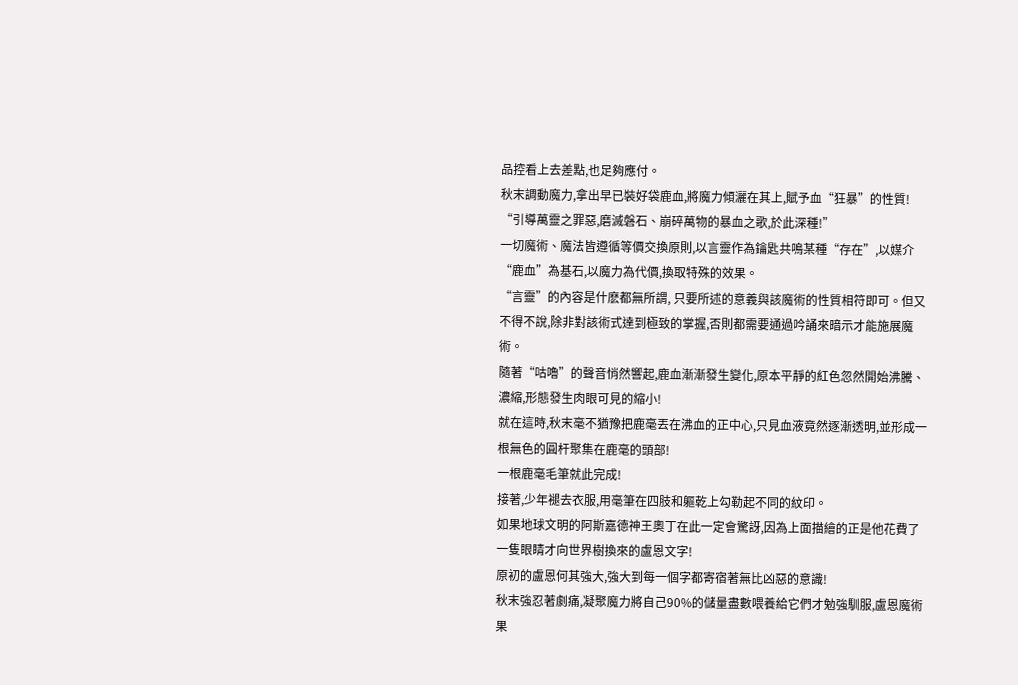品控看上去差點,也足夠應付。
秋末調動魔力,拿出早已裝好袋鹿血,將魔力傾灑在其上,賦予血“狂暴”的性質!
“引導萬靈之罪惡,磨滅磐石、崩碎萬物的暴血之歌,於此深種!”
一切魔術、魔法皆遵循等價交換原則,以言靈作為鑰匙共鳴某種“存在”,以媒介“鹿血”為基石,以魔力為代價,換取特殊的效果。
“言靈”的內容是什麽都無所謂, 只要所述的意義與該魔術的性質相符即可。但又不得不說,除非對該術式達到極致的掌握,否則都需要通過吟誦來暗示才能施展魔術。
隨著“咕嚕”的聲音悄然響起,鹿血漸漸發生變化,原本平靜的紅色忽然開始沸騰、濃縮,形態發生肉眼可見的縮小!
就在這時,秋末毫不猶豫把鹿毫丟在沸血的正中心,只見血液竟然逐漸透明,並形成一根無色的圓杆聚集在鹿毫的頭部!
一根鹿毫毛筆就此完成!
接著,少年褪去衣服,用毫筆在四肢和軀乾上勾勒起不同的紋印。
如果地球文明的阿斯嘉德神王奧丁在此一定會驚訝,因為上面描繪的正是他花費了一隻眼睛才向世界樹換來的盧恩文字!
原初的盧恩何其強大,強大到每一個字都寄宿著無比凶惡的意識!
秋末強忍著劇痛,凝聚魔力將自己90%的儲量盡數喂養給它們才勉強馴服,盧恩魔術果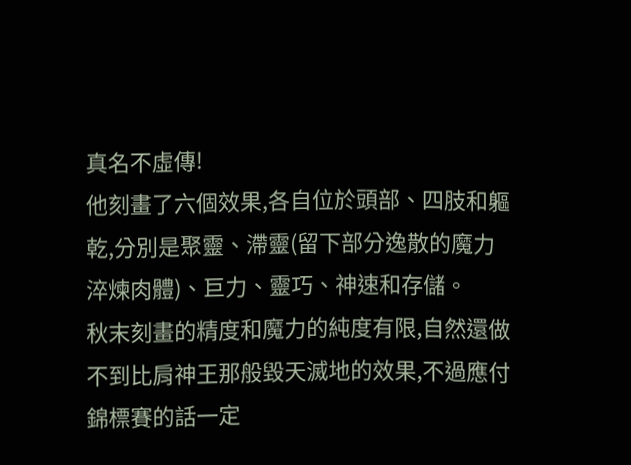真名不虛傳!
他刻畫了六個效果,各自位於頭部、四肢和軀乾,分別是聚靈、滯靈(留下部分逸散的魔力淬煉肉體)、巨力、靈巧、神速和存儲。
秋末刻畫的精度和魔力的純度有限,自然還做不到比肩神王那般毀天滅地的效果,不過應付錦標賽的話一定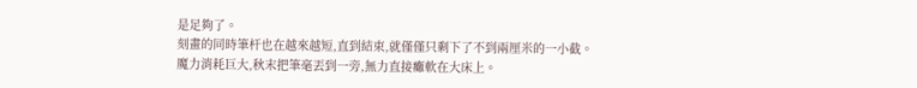是足夠了。
刻畫的同時筆杆也在越來越短,直到結束,就僅僅只剩下了不到兩厘米的一小截。
魔力消耗巨大,秋末把筆毫丟到一旁,無力直接癱軟在大床上。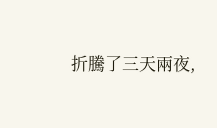折騰了三天兩夜,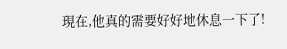現在,他真的需要好好地休息一下了!